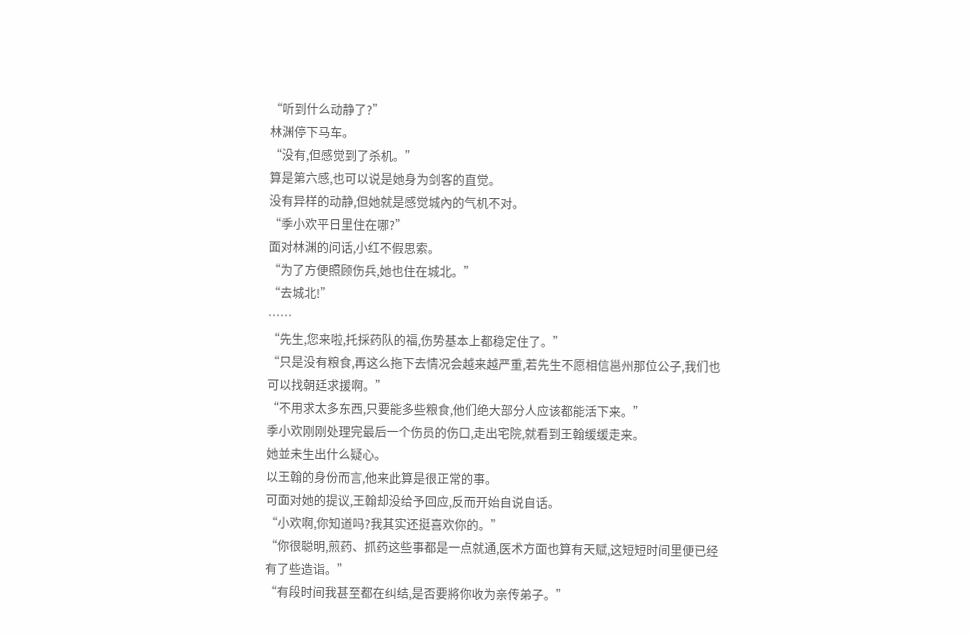“听到什么动静了?”
林渊停下马车。
“没有,但感觉到了杀机。”
算是第六感,也可以说是她身为剑客的直觉。
没有异样的动静,但她就是感觉城內的气机不对。
“季小欢平日里住在哪?”
面对林渊的问话,小红不假思索。
“为了方便照顾伤兵,她也住在城北。”
“去城北!”
……
“先生,您来啦,托採药队的福,伤势基本上都稳定住了。”
“只是没有粮食,再这么拖下去情况会越来越严重,若先生不愿相信邕州那位公子,我们也可以找朝廷求援啊。”
“不用求太多东西,只要能多些粮食,他们绝大部分人应该都能活下来。”
季小欢刚刚处理完最后一个伤员的伤口,走出宅院,就看到王翰缓缓走来。
她並未生出什么疑心。
以王翰的身份而言,他来此算是很正常的事。
可面对她的提议,王翰却没给予回应,反而开始自说自话。
“小欢啊,你知道吗?我其实还挺喜欢你的。”
“你很聪明,煎药、抓药这些事都是一点就通,医术方面也算有天赋,这短短时间里便已经有了些造诣。”
“有段时间我甚至都在纠结,是否要將你收为亲传弟子。”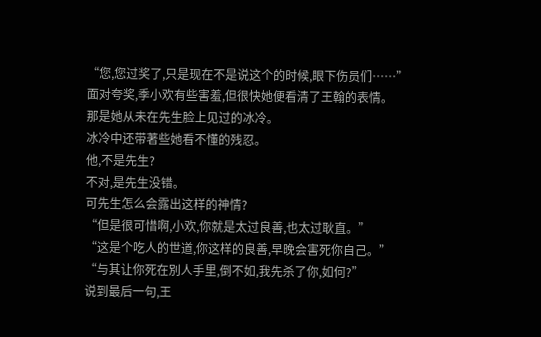“您,您过奖了,只是现在不是说这个的时候,眼下伤员们……”
面对夸奖,季小欢有些害羞,但很快她便看清了王翰的表情。
那是她从未在先生脸上见过的冰冷。
冰冷中还带著些她看不懂的残忍。
他,不是先生?
不对,是先生没错。
可先生怎么会露出这样的神情?
“但是很可惜啊,小欢,你就是太过良善,也太过耿直。”
“这是个吃人的世道,你这样的良善,早晚会害死你自己。”
“与其让你死在別人手里,倒不如,我先杀了你,如何?”
说到最后一句,王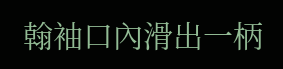翰袖口內滑出一柄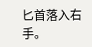匕首落入右手。